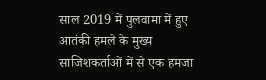साल 2019 में पुलवामा में हुए आतंकी हमले के मुख्य साजिशकर्ताओं में से एक हमजा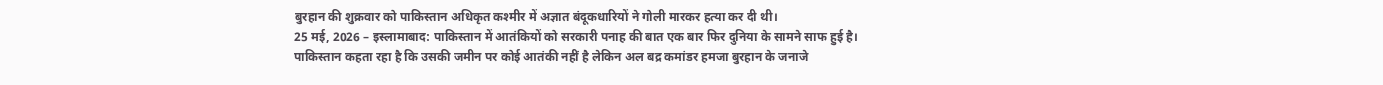बुरहान की शुक्रवार को पाकिस्तान अधिकृत कश्मीर में अज्ञात बंदूकधारियों ने गोली मारकर हत्या कर दी थी।
25 मई, 2026 – इस्लामाबाद: पाकिस्तान में आतंकियों को सरकारी पनाह की बात एक बार फिर दुनिया के सामने साफ हुई है। पाकिस्तान कहता रहा है कि उसकी जमीन पर कोई आतंकी नहीं है लेकिन अल बद्र कमांडर हमजा बुरहान के जनाजे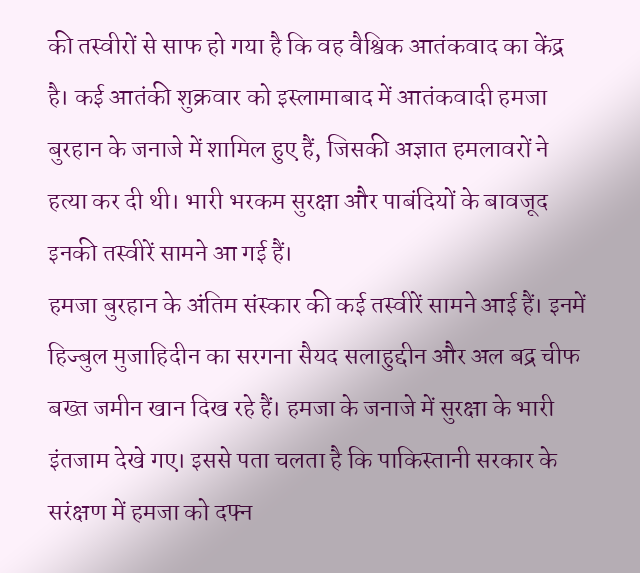की तस्वीरों से साफ हो गया है कि वह वैश्विक आतंकवाद का केंद्र है। कई आतंकी शुक्रवार को इस्लामाबाद में आतंकवादी हमजा बुरहान के जनाजे में शामिल हुए हैं, जिसकी अज्ञात हमलावरों ने हत्या कर दी थी। भारी भरकम सुरक्षा और पाबंदियों के बावजूद इनकी तस्वीरें सामने आ गई हैं।
हमजा बुरहान के अंतिम संस्कार की कई तस्वीरें सामने आई हैं। इनमें हिज्बुल मुजाहिदीन का सरगना सैयद सलाहुद्दीन और अल बद्र चीफ बख्त जमीन खान दिख रहे हैं। हमजा के जनाजे में सुरक्षा के भारी इंतजाम देखे गए। इससे पता चलता है कि पाकिस्तानी सरकार के सरंक्षण में हमजा को दफ्न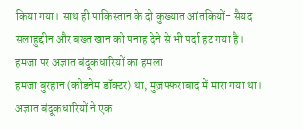किया गया। साथ ही पाकिस्तान के दो कुख्यात आंतकियों- सैयद सलाहुद्दीन और बख्त खान को पनाह देने से भी पर्दा हट गया है।
हमजा पर अज्ञात बंदूकधारियों का हमला
हमजा बुरहान (कोडनेम डॉक्टर) था, मुज़फ्फराबाद में मारा गया था। अज्ञात बंदूकधारियों ने एक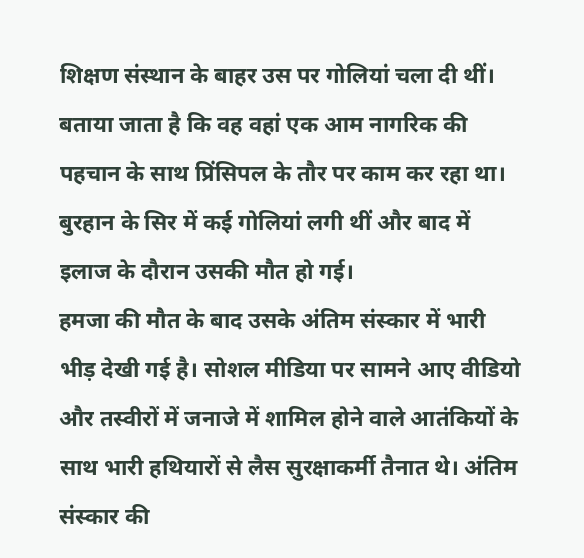शिक्षण संस्थान के बाहर उस पर गोलियां चला दी थीं। बताया जाता है कि वह वहां एक आम नागरिक की पहचान के साथ प्रिंसिपल के तौर पर काम कर रहा था। बुरहान के सिर में कई गोलियां लगी थीं और बाद में इलाज के दौरान उसकी मौत हो गई।
हमजा की मौत के बाद उसके अंतिम संस्कार में भारी भीड़ देखी गई है। सोशल मीडिया पर सामने आए वीडियो और तस्वीरों में जनाजे में शामिल होने वाले आतंकियों के साथ भारी हथियारों से लैस सुरक्षाकर्मी तैनात थे। अंतिम संस्कार की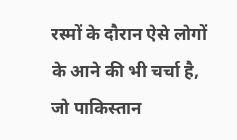रस्मों के दौरान ऐसे लोगों के आने की भी चर्चा है, जो पाकिस्तान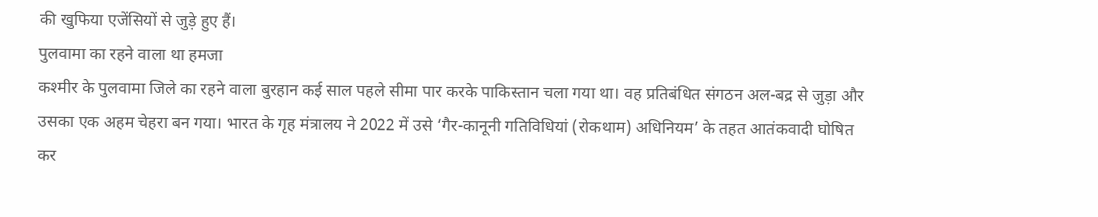की खुफिया एजेंसियों से जुड़े हुए हैं।
पुलवामा का रहने वाला था हमजा
कश्मीर के पुलवामा जिले का रहने वाला बुरहान कई साल पहले सीमा पार करके पाकिस्तान चला गया था। वह प्रतिबंधित संगठन अल-बद्र से जुड़ा और उसका एक अहम चेहरा बन गया। भारत के गृह मंत्रालय ने 2022 में उसे ‘गैर-कानूनी गतिविधियां (रोकथाम) अधिनियम’ के तहत आतंकवादी घोषित कर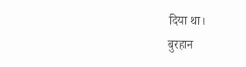दिया था।
बुरहान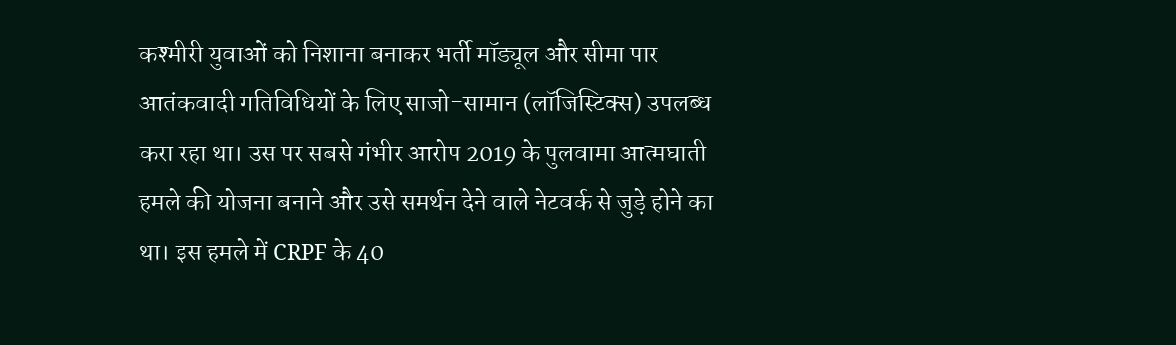कश्मीरी युवाओं को निशाना बनाकर भर्ती मॉड्यूल और सीमा पार आतंकवादी गतिविधियों के लिए साजो-सामान (लॉजिस्टिक्स) उपलब्ध करा रहा था। उस पर सबसे गंभीर आरोप 2019 के पुलवामा आत्मघाती हमले की योजना बनाने और उसे समर्थन देने वाले नेटवर्क से जुड़े होने का था। इस हमले में CRPF के 40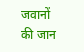जवानों की जान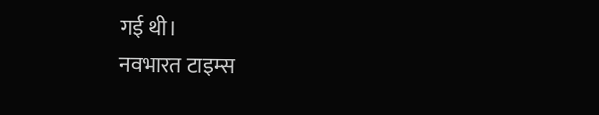गई थी।
नवभारत टाइम्स